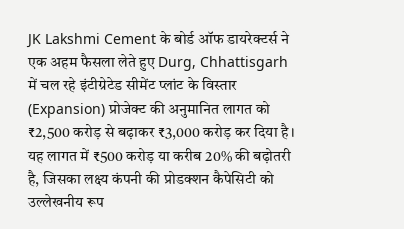JK Lakshmi Cement के बोर्ड ऑफ डायरेक्टर्स ने एक अहम फैसला लेते हुए Durg, Chhattisgarh में चल रहे इंटीग्रेटेड सीमेंट प्लांट के विस्तार (Expansion) प्रोजेक्ट की अनुमानित लागत को ₹2,500 करोड़ से बढ़ाकर ₹3,000 करोड़ कर दिया है।
यह लागत में ₹500 करोड़ या करीब 20% की बढ़ोतरी है, जिसका लक्ष्य कंपनी की प्रोडक्शन कैपेसिटी को उल्लेखनीय रूप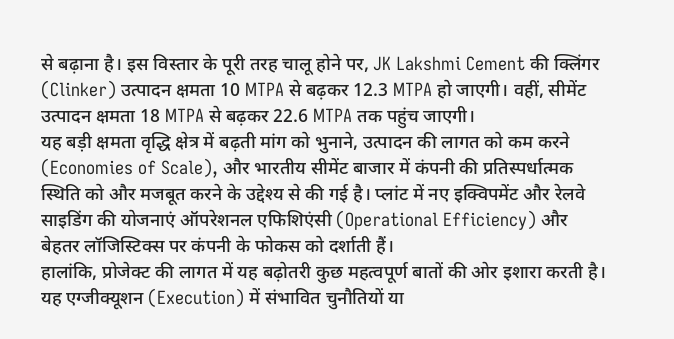से बढ़ाना है। इस विस्तार के पूरी तरह चालू होने पर, JK Lakshmi Cement की क्लिंगर (Clinker) उत्पादन क्षमता 10 MTPA से बढ़कर 12.3 MTPA हो जाएगी। वहीं, सीमेंट उत्पादन क्षमता 18 MTPA से बढ़कर 22.6 MTPA तक पहुंच जाएगी।
यह बड़ी क्षमता वृद्धि क्षेत्र में बढ़ती मांग को भुनाने, उत्पादन की लागत को कम करने (Economies of Scale), और भारतीय सीमेंट बाजार में कंपनी की प्रतिस्पर्धात्मक स्थिति को और मजबूत करने के उद्देश्य से की गई है। प्लांट में नए इक्विपमेंट और रेलवे साइडिंग की योजनाएं ऑपरेशनल एफिशिएंसी (Operational Efficiency) और बेहतर लॉजिस्टिक्स पर कंपनी के फोकस को दर्शाती हैं।
हालांकि, प्रोजेक्ट की लागत में यह बढ़ोतरी कुछ महत्वपूर्ण बातों की ओर इशारा करती है। यह एग्जीक्यूशन (Execution) में संभावित चुनौतियों या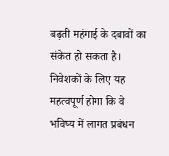बढ़ती महंगाई के दबावों का संकेत हो सकता है। निवेशकों के लिए यह महत्वपूर्ण होगा कि वे भविष्य में लागत प्रबंधन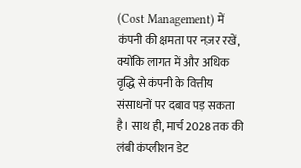(Cost Management) में कंपनी की क्षमता पर नज़र रखें, क्योंकि लागत में और अधिक वृद्धि से कंपनी के वित्तीय संसाधनों पर दबाव पड़ सकता है। साथ ही, मार्च 2028 तक की लंबी कंप्लीशन डेट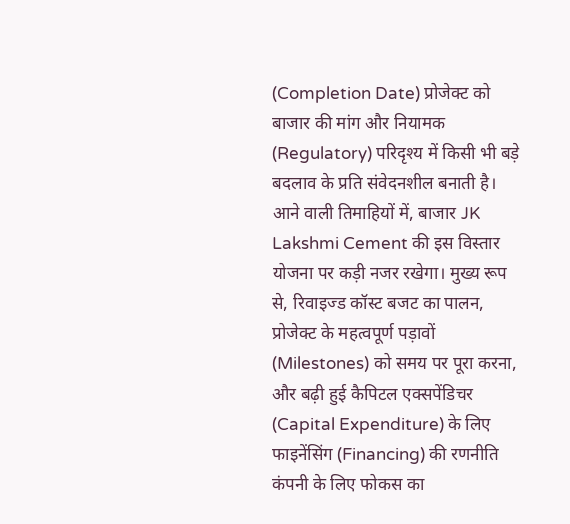(Completion Date) प्रोजेक्ट को बाजार की मांग और नियामक (Regulatory) परिदृश्य में किसी भी बड़े बदलाव के प्रति संवेदनशील बनाती है।
आने वाली तिमाहियों में, बाजार JK Lakshmi Cement की इस विस्तार योजना पर कड़ी नजर रखेगा। मुख्य रूप से, रिवाइज्ड कॉस्ट बजट का पालन, प्रोजेक्ट के महत्वपूर्ण पड़ावों (Milestones) को समय पर पूरा करना, और बढ़ी हुई कैपिटल एक्सपेंडिचर (Capital Expenditure) के लिए फाइनेंसिंग (Financing) की रणनीति कंपनी के लिए फोकस का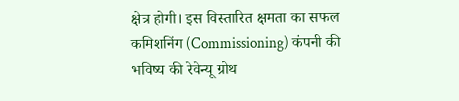क्षेत्र होगी। इस विस्तारित क्षमता का सफल कमिशनिंग (Commissioning) कंपनी की भविष्य की रेवेन्यू ग्रोथ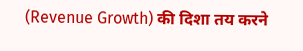(Revenue Growth) की दिशा तय करने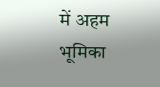में अहम भूमिका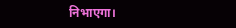निभाएगा।